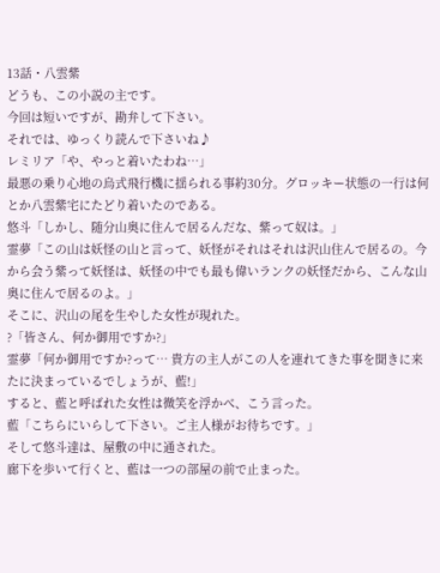13話・八雲紫
どうも、この小説の主です。
今回は短いですが、勘弁して下さい。
それでは、ゆっくり読んで下さいね♪
レミリア「や、やっと着いたわね…」
最悪の乗り心地の烏式飛行機に揺られる事約30分。グロッキー状態の一行は何とか八雲紫宅にたどり着いたのである。
悠斗「しかし、随分山奥に住んで居るんだな、紫って奴は。」
霊夢「この山は妖怪の山と言って、妖怪がそれはそれは沢山住んで居るの。今から会う紫って妖怪は、妖怪の中でも最も偉いランクの妖怪だから、こんな山奥に住んで居るのよ。」
そこに、沢山の尾を生やした女性が現れた。
?「皆さん、何か御用ですか?」
霊夢「何か御用ですか?って… 貴方の主人がこの人を連れてきた事を聞きに来たに決まっているでしょうが、藍!」
すると、藍と呼ばれた女性は微笑を浮かべ、こう言った。
藍「こちらにいらして下さい。ご主人様がお待ちです。」
そして悠斗達は、屋敷の中に通された。
廊下を歩いて行くと、藍は一つの部屋の前で止まった。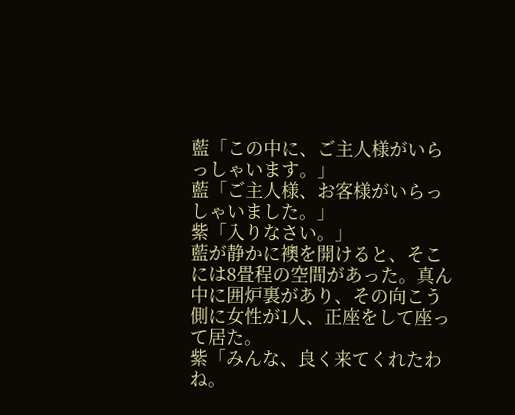藍「この中に、ご主人様がいらっしゃいます。」
藍「ご主人様、お客様がいらっしゃいました。」
紫「入りなさい。」
藍が静かに襖を開けると、そこには8畳程の空間があった。真ん中に囲炉裏があり、その向こう側に女性が1人、正座をして座って居た。
紫「みんな、良く来てくれたわね。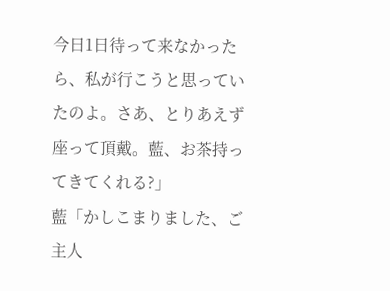今日1日待って来なかったら、私が行こうと思っていたのよ。さあ、とりあえず座って頂戴。藍、お茶持ってきてくれる?」
藍「かしこまりました、ご主人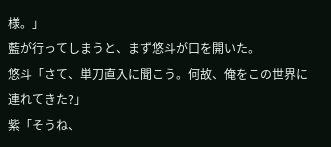様。」
藍が行ってしまうと、まず悠斗が口を開いた。
悠斗「さて、単刀直入に聞こう。何故、俺をこの世界に連れてきた?」
紫「そうね、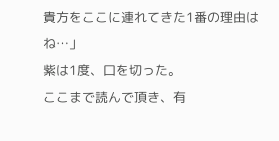貴方をここに連れてきた1番の理由はね…」
紫は1度、口を切った。
ここまで読んで頂き、有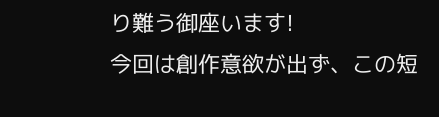り難う御座います!
今回は創作意欲が出ず、この短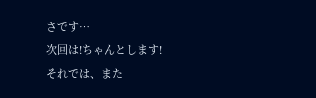さです…
次回は!ちゃんとします!
それでは、また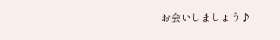お会いしましょう♪